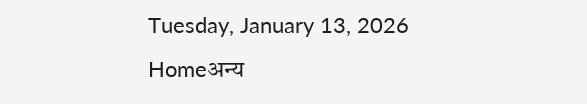Tuesday, January 13, 2026
Homeअन्य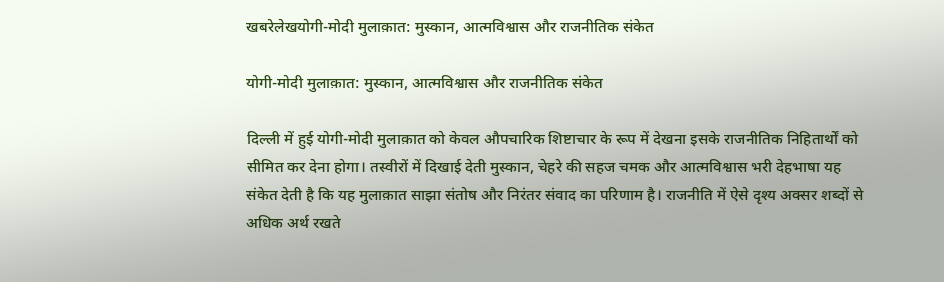खबरेलेखयोगी-मोदी मुलाक़ात: मुस्कान, आत्मविश्वास और राजनीतिक संकेत

योगी-मोदी मुलाक़ात: मुस्कान, आत्मविश्वास और राजनीतिक संकेत

दिल्ली में हुई योगी-मोदी मुलाक़ात को केवल औपचारिक शिष्टाचार के रूप में देखना इसके राजनीतिक निहितार्थों को सीमित कर देना होगा। तस्वीरों में दिखाई देती मुस्कान, चेहरे की सहज चमक और आत्मविश्वास भरी देहभाषा यह संकेत देती है कि यह मुलाक़ात साझा संतोष और निरंतर संवाद का परिणाम है। राजनीति में ऐसे दृश्य अक्सर शब्दों से अधिक अर्थ रखते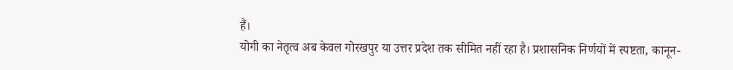हैं।
योगी का नेतृत्व अब केवल गोरखपुर या उत्तर प्रदेश तक सीमित नहीं रहा है। प्रशासनिक निर्णयों में स्पष्टता, कानून-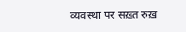व्यवस्था पर सख़्त रुख़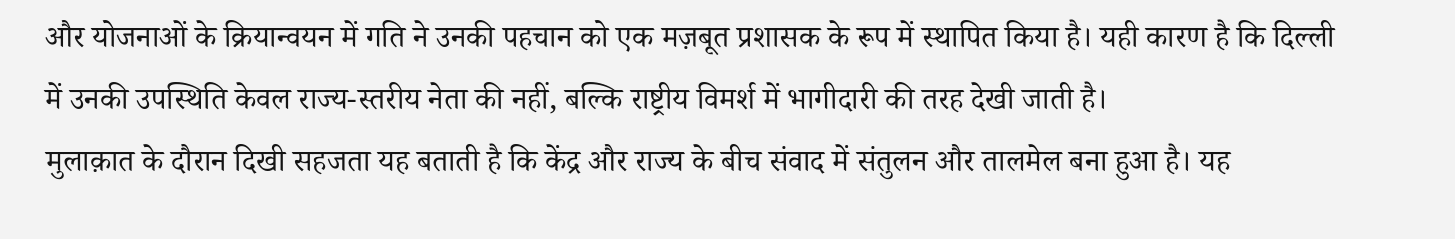और योजनाओं के क्रियान्वयन में गति ने उनकी पहचान को एक मज़बूत प्रशासक के रूप में स्थापित किया है। यही कारण है कि दिल्ली में उनकी उपस्थिति केवल राज्य-स्तरीय नेता की नहीं, बल्कि राष्ट्रीय विमर्श में भागीदारी की तरह देखी जाती है।
मुलाक़ात के दौरान दिखी सहजता यह बताती है कि केंद्र और राज्य के बीच संवाद में संतुलन और तालमेल बना हुआ है। यह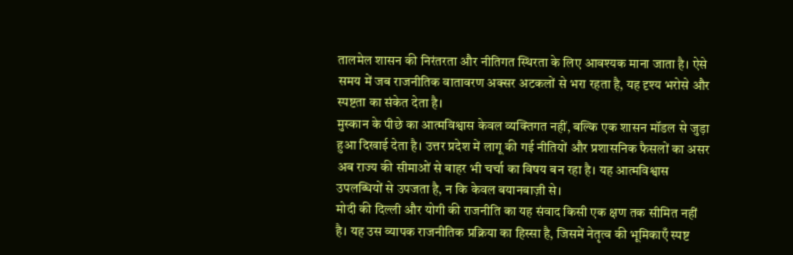तालमेल शासन की निरंतरता और नीतिगत स्थिरता के लिए आवश्यक माना जाता है। ऐसे समय में जब राजनीतिक वातावरण अक्सर अटकलों से भरा रहता है, यह दृश्य भरोसे और स्पष्टता का संकेत देता है।
मुस्कान के पीछे का आत्मविश्वास केवल व्यक्तिगत नहीं, बल्कि एक शासन मॉडल से जुड़ा हुआ दिखाई देता है। उत्तर प्रदेश में लागू की गई नीतियों और प्रशासनिक फैसलों का असर अब राज्य की सीमाओं से बाहर भी चर्चा का विषय बन रहा है। यह आत्मविश्वास उपलब्धियों से उपजता है, न कि केवल बयानबाज़ी से।
मोदी की दिल्ली और योगी की राजनीति का यह संवाद किसी एक क्षण तक सीमित नहीं है। यह उस व्यापक राजनीतिक प्रक्रिया का हिस्सा है, जिसमें नेतृत्व की भूमिकाएँ स्पष्ट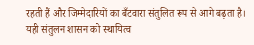रहती हैं और जिम्मेदारियों का बँटवारा संतुलित रूप से आगे बढ़ता है। यही संतुलन शासन को स्थायित्व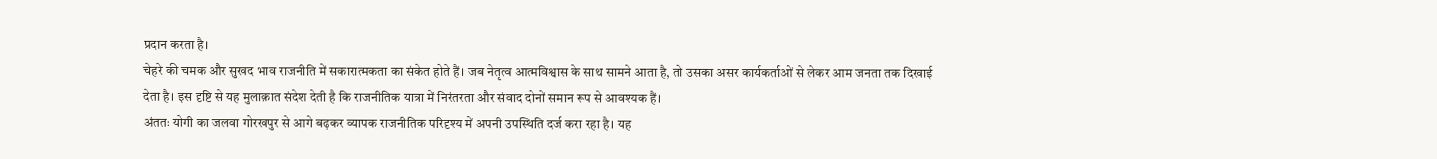प्रदान करता है।
चेहरे की चमक और सुखद भाव राजनीति में सकारात्मकता का संकेत होते हैं। जब नेतृत्व आत्मविश्वास के साथ सामने आता है, तो उसका असर कार्यकर्ताओं से लेकर आम जनता तक दिखाई देता है। इस दृष्टि से यह मुलाक़ात संदेश देती है कि राजनीतिक यात्रा में निरंतरता और संवाद दोनों समान रूप से आवश्यक हैं।
अंततः योगी का जलवा गोरखपुर से आगे बढ़कर व्यापक राजनीतिक परिदृश्य में अपनी उपस्थिति दर्ज करा रहा है। यह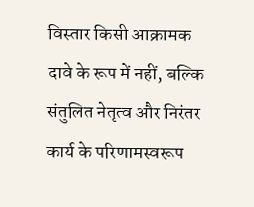विस्तार किसी आक्रामक दावे के रूप में नहीं, बल्कि संतुलित नेतृत्व और निरंतर कार्य के परिणामस्वरूप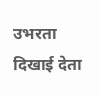उभरता दिखाई देता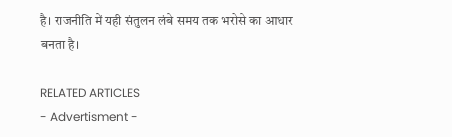है। राजनीति में यही संतुलन लंबे समय तक भरोसे का आधार बनता है।

RELATED ARTICLES
- Advertisment -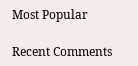Most Popular

Recent Comments